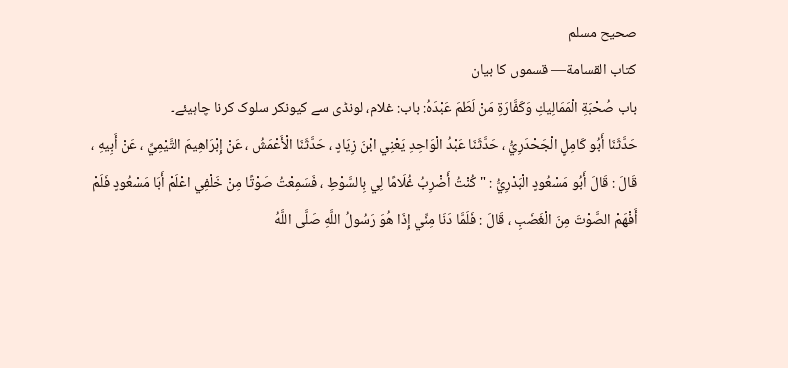صحيح مسلم
كتاب القسامة— قسموں کا بیان
باب صُحْبَةِ الْمَمَالِيكِ وَكَفَّارَةِ مَنْ لَطَمَ عَبْدَهُ: باب: غلام، لونڈی سے کیونکر سلوک کرنا چاہیئے۔
حَدَّثَنَا أَبُو كَامِلٍ الْجَحْدَرِيُّ ، حَدَّثَنَا عَبْدُ الْوَاحِدِ يَعْنِي ابْنَ زِيَادٍ ، حَدَّثَنَا الْأَعْمَشُ ، عَنْ إِبْرَاهِيمَ التَّيْمِيِّ ، عَنْ أَبِيهِ ، قَالَ : قَالَ أَبُو مَسْعُودٍ الْبَدْرِيُّ : " كُنْتُ أَضْرِبُ غُلَامًا لِي بِالسَّوْطِ ، فَسَمِعْتُ صَوْتًا مِنْ خَلْفِي اعْلَمْ أَبَا مَسْعُودٍ فَلَمْ أَفْهَمْ الصَّوْتَ مِنَ الْغَضَبِ ، قَالَ : فَلَمَّا دَنَا مِنِّي إِذَا هُوَ رَسُولُ اللَّهِ صَلَّى اللَّهُ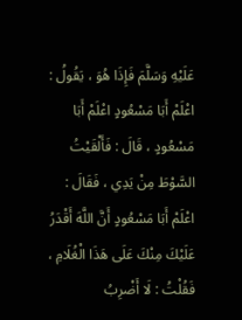عَلَيْهِ وَسَلَّمَ فَإِذَا هُوَ ، يَقُولُ : اعْلَمْ أَبَا مَسْعُودٍ اعْلَمْ أَبَا مَسْعُودٍ ، قَالَ : فَأَلْقَيْتُ السَّوْطَ مِنْ يَدِي ، فَقَالَ : اعْلَمْ أَبَا مَسْعُودٍ أَنَّ اللَّهَ أَقْدَرُ عَلَيْكَ مِنْكَ عَلَى هَذَا الْغُلَامِ ، فَقُلْتُ : لَا أَضْرِبُ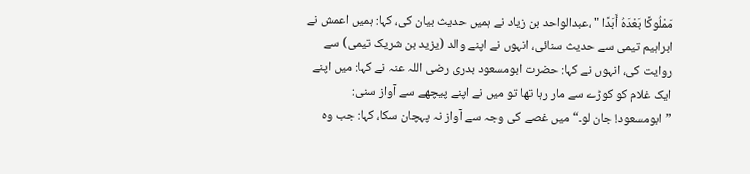مَمْلُوكًا بَعْدَهُ أَبَدًا " ،عبدالواحد بن زیاد نے ہمیں حدیث بیان کی، کہا: ہمیں اعمش نے ابراہیم تیمی سے حدیث سنائی، انہوں نے اپنے والد (یزید بن شریک تیمی) سے روایت کی، انہوں نے کہا: حضرت ابومسعود بدری رضی اللہ عنہ نے کہا: میں اپنے ایک غلام کو کوڑے سے مار رہا تھا تو میں نے اپنے پیچھے سے آواز سنی: ”ابومسعود! جان لو۔“ میں غصے کی وجہ سے آواز نہ پہچان سکا، کہا: جب وہ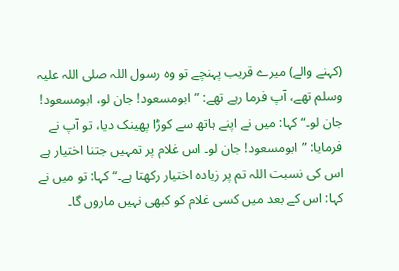(کہنے والے) میرے قریب پہنچے تو وہ رسول اللہ صلی اللہ علیہ وسلم تھے، آپ فرما رہے تھے: ”ابومسعود! جان لو، ابومسعود! جان لو۔“ کہا: میں نے اپنے ہاتھ سے کوڑا پھینک دیا، تو آپ نے فرمایا: ”ابومسعود! جان لو۔ اس غلام پر تمہیں جتنا اختیار ہے اس کی نسبت اللہ تم پر زیادہ اختیار رکھتا ہے۔“ کہا: تو میں نے کہا: اس کے بعد میں کسی غلام کو کبھی نہیں ماروں گا۔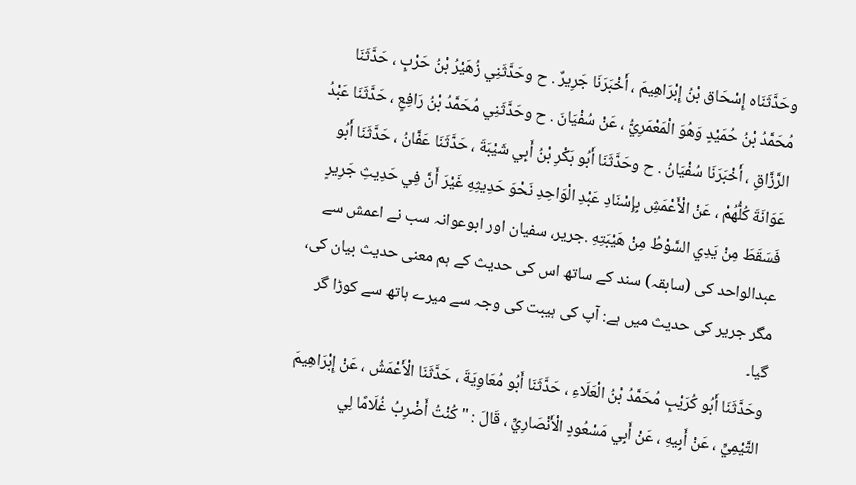وحَدَّثَنَاه إِسْحَاق بْنُ إِبْرَاهِيمَ ، أَخْبَرَنَا جَرِيرٌ . ح وحَدَّثَنِي زُهَيْرُ بْنُ حَرْبٍ ، حَدَّثَنَا مُحَمَّدُ بْنُ حُمَيْدٍ وَهُوَ الْمَعْمَرِيُّ ، عَنْ سُفْيَانَ . ح وحَدَّثَنِي مُحَمَّدُ بْنُ رَافِعٍ ، حَدَّثَنَا عَبْدُ الرَّزَّاقِ ، أَخْبَرَنَا سُفْيَانُ . ح وحَدَّثَنَا أَبُو بَكْرِ بْنُ أَبِي شَيْبَةَ ، حَدَّثَنَا عَفَّانُ ، حَدَّثَنَا أَبُو عَوَانَةَ كُلُّهُمْ ، عَنْ الْأَعْمَشِ بِإِسْنَادِ عَبْدِ الْوَاحِدِ نَحْوَ حَدِيثِهِ غَيْرَ أَنَّ فِي حَدِيثِ جَرِيرٍ فَسَقَطَ مِنْ يَدِي السَّوْطُ مِنْ هَيْبَتِهِ .جریر، سفیان اور ابوعوانہ سب نے اعمش سے عبدالواحد کی (سابقہ) سند کے ساتھ اس کی حدیث کے ہم معنی حدیث بیان کی، مگر جریر کی حدیث میں ہے: آپ کی ہیبت کی وجہ سے میرے ہاتھ سے کوڑا گر گیا۔
وحَدَّثَنَا أَبُو كُرَيْبٍ مُحَمَّدُ بْنُ الْعَلَاءِ ، حَدَّثَنَا أَبُو مُعَاوِيَةَ ، حَدَّثَنَا الْأَعْمَشُ ، عَنْ إِبْرَاهِيمَ التَّيْمِيِّ ، عَنْ أَبِيهِ ، عَنْ أَبِي مَسْعُودٍ الْأَنْصَارِيِّ ، قَالَ : " كُنْتُ أَضْرِبُ غُلَامًا لِي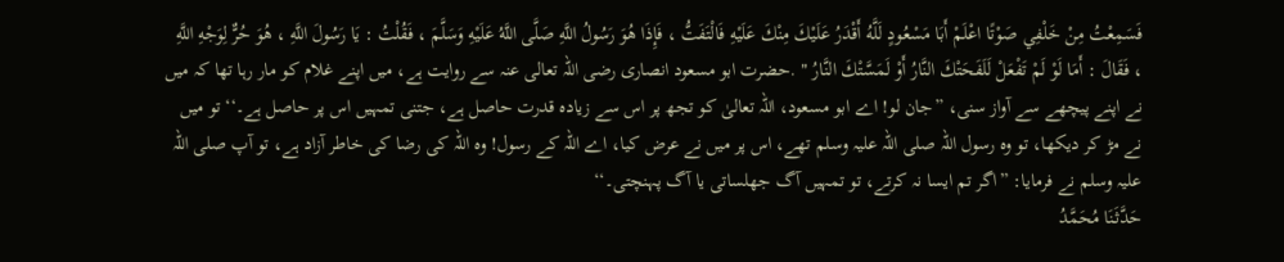فَسَمِعْتُ مِنْ خَلْفِي صَوْتًا اعْلَمْ أَبَا مَسْعُودٍ لَلَّهُ أَقْدَرُ عَلَيْكَ مِنْكَ عَلَيْهِ فَالْتَفَتُّ ، فَإِذَا هُوَ رَسُولُ اللَّهِ صَلَّى اللَّهُ عَلَيْهِ وَسَلَّمَ ، فَقُلْتُ : يَا رَسُولَ اللَّهِ ، هُوَ حُرٌّ لِوَجْهِ اللَّهِ ، فَقَالَ : أَمَا لَوْ لَمْ تَفْعَلْ لَلَفَحَتْكَ النَّارُ أَوْ لَمَسَّتْكَ النَّارُ " .حضرت ابو مسعود انصاری رضی اللہ تعالی عنہ سے روایت ہے، میں اپنے غلام کو مار رہا تھا کہ میں نے اپنے پیچھے سے آواز سنی، ”جان لو! اے ابو مسعود، اللہ تعالیٰ کو تجھ پر اس سے زیادہ قدرت حاصل ہے، جتنی تمہیں اس پر حاصل ہے۔‘‘ تو میں نے مڑ کر دیکھا، تو وہ رسول اللہ صلی اللہ علیہ وسلم تھے، اس پر میں نے عرض کیا، اے اللہ کے رسول! وہ اللہ کی رضا کی خاطر آزاد ہے، تو آپ صلی اللہ علیہ وسلم نے فرمایا: ”اگر تم ایسا نہ کرتے، تو تمہیں آگ جھلساتی یا آگ پہنچتی۔‘‘
حَدَّثَنَا مُحَمَّدُ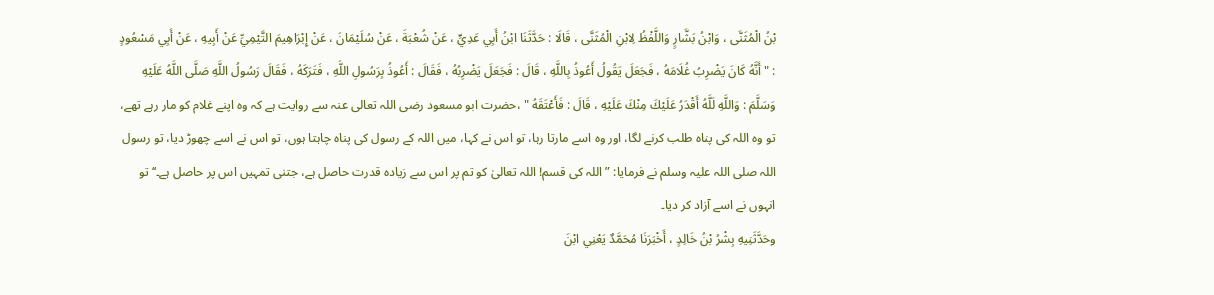بْنُ الْمُثَنَّى ، وَابْنُ بَشَّارٍ وَاللَّفْظُ لِابْنِ الْمُثَنَّى ، قَالَا : حَدَّثَنَا ابْنُ أَبِي عَدِيٍّ ، عَنْ شُعْبَةَ ، عَنْ سُلَيْمَانَ ، عَنْ إِبْرَاهِيمَ التَّيْمِيِّ عَنْ أَبِيهِ ، عَنْ أَبِي مَسْعُودٍ : " أَنَّهُ كَانَ يَضْرِبُ غُلَامَهُ ، فَجَعَلَ يَقُولُ أَعُوذُ بِاللَّهِ ، قَالَ : فَجَعَلَ يَضْرِبُهُ ، فَقَالَ : أَعُوذُ بِرَسُولِ اللَّهِ ، فَتَرَكَهُ ، فَقَالَ رَسُولُ اللَّهِ صَلَّى اللَّهُ عَلَيْهِ وَسَلَّمَ : وَاللَّهِ لَلَّهُ أَقْدَرُ عَلَيْكَ مِنْكَ عَلَيْهِ ، قَالَ : فَأَعْتَقَهُ " ،حضرت ابو مسعود رضی اللہ تعالی عنہ سے روایت ہے کہ وہ اپنے غلام کو مار رہے تھے، تو وہ اللہ کی پناہ طلب کرنے لگا، اور وہ اسے مارتا رہا، تو اس نے کہا، میں اللہ کے رسول کی پناہ چاہتا ہوں، تو اس نے اسے چھوڑ دیا، تو رسول اللہ صلی اللہ علیہ وسلم نے فرمایا: ”اللہ کی قسم! اللہ تعالیٰ کو تم پر اس سے زیادہ قدرت حاصل ہے، جتنی تمہیں اس پر حاصل ہے۔‘‘ تو انہوں نے اسے آزاد کر دیا۔
وحَدَّثَنِيهِ بِشْرُ بْنُ خَالِدٍ ، أَخْبَرَنَا مُحَمَّدٌ يَعْنِي ابْنَ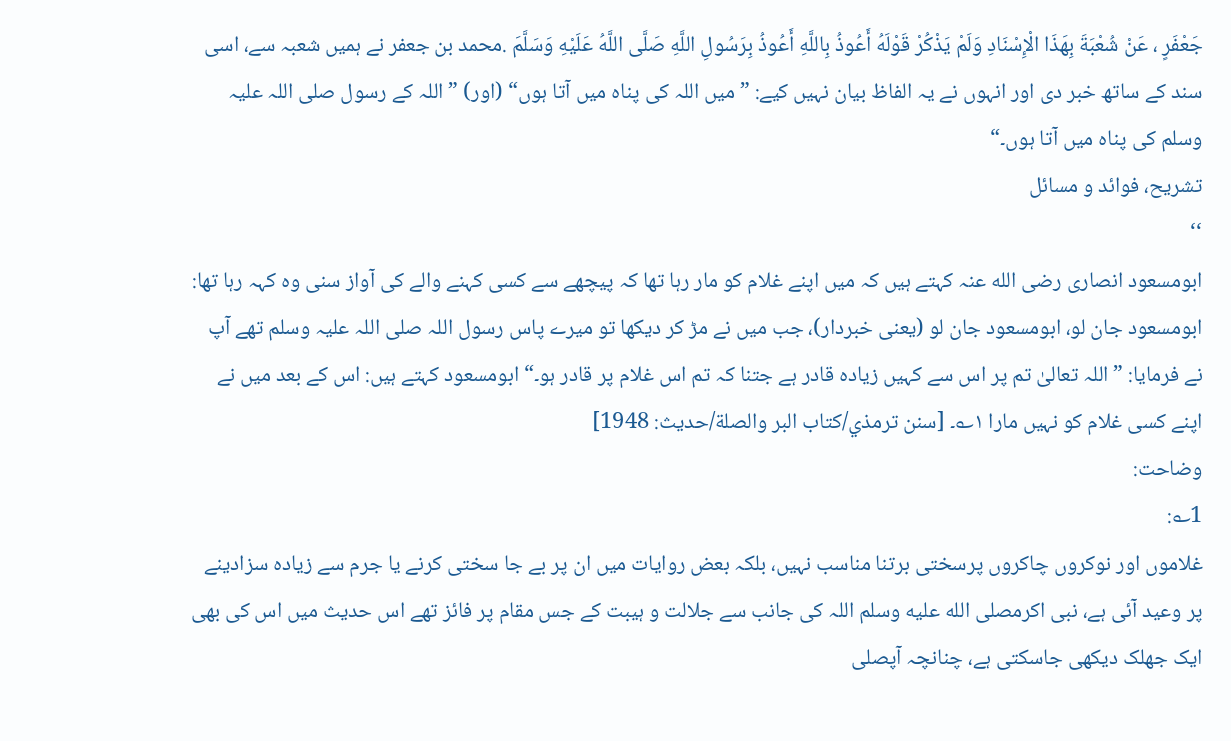جَعْفَرٍ ، عَنْ شُعْبَةَ بِهَذَا الْإِسْنَادِ وَلَمْ يَذْكُرْ قَوْلَهُ أَعُوذُ بِاللَّهِ أَعُوذُ بِرَسُولِ اللَّهِ صَلَّى اللَّهُ عَلَيْهِ وَسَلَّمَ .محمد بن جعفر نے ہمیں شعبہ سے، اسی سند کے ساتھ خبر دی اور انہوں نے یہ الفاظ بیان نہیں کیے: ”میں اللہ کی پناہ میں آتا ہوں“ (اور) ”اللہ کے رسول صلی اللہ علیہ وسلم کی پناہ میں آتا ہوں۔“
تشریح، فوائد و مسائل
‘‘
ابومسعود انصاری رضی الله عنہ کہتے ہیں کہ میں اپنے غلام کو مار رہا تھا کہ پیچھے سے کسی کہنے والے کی آواز سنی وہ کہہ رہا تھا: ابومسعود جان لو، ابومسعود جان لو (یعنی خبردار)، جب میں نے مڑ کر دیکھا تو میرے پاس رسول اللہ صلی اللہ علیہ وسلم تھے آپ نے فرمایا: ” اللہ تعالیٰ تم پر اس سے کہیں زیادہ قادر ہے جتنا کہ تم اس غلام پر قادر ہو۔“ ابومسعود کہتے ہیں: اس کے بعد میں نے اپنے کسی غلام کو نہیں مارا ۱؎۔ [سنن ترمذي/كتاب البر والصلة/حدیث: 1948]
وضاحت:
1؎:
غلاموں اور نوکروں چاکروں پرسختی برتنا مناسب نہیں، بلکہ بعض روایات میں ان پر بے جا سختی کرنے یا جرم سے زیادہ سزادینے پر وعید آئی ہے، نبی اکرمصلى الله عليه وسلم اللہ کی جانب سے جلالت و ہیبت کے جس مقام پر فائز تھے اس حدیث میں اس کی بھی ایک جھلک دیکھی جاسکتی ہے، چنانچہ آپصلى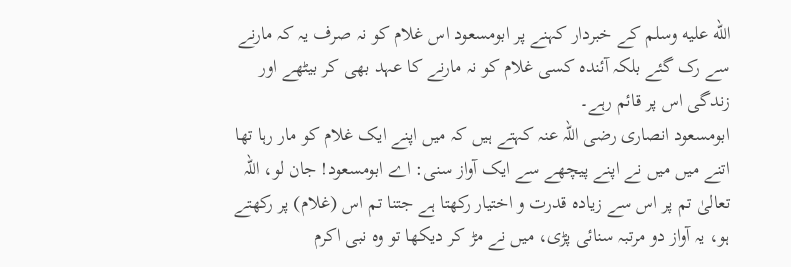الله عليه وسلم کے خبردار کہنے پر ابومسعود اس غلام کو نہ صرف یہ کہ مارنے سے رک گئے بلکہ آئندہ کسی غلام کو نہ مارنے کا عہد بھی کر بیٹھے اور زندگی اس پر قائم رہے۔
ابومسعود انصاری رضی اللہ عنہ کہتے ہیں کہ میں اپنے ایک غلام کو مار رہا تھا اتنے میں میں نے اپنے پیچھے سے ایک آواز سنی: اے ابومسعود! جان لو، اللہ تعالیٰ تم پر اس سے زیادہ قدرت و اختیار رکھتا ہے جتنا تم اس (غلام) پر رکھتے ہو، یہ آواز دو مرتبہ سنائی پڑی، میں نے مڑ کر دیکھا تو وہ نبی اکرم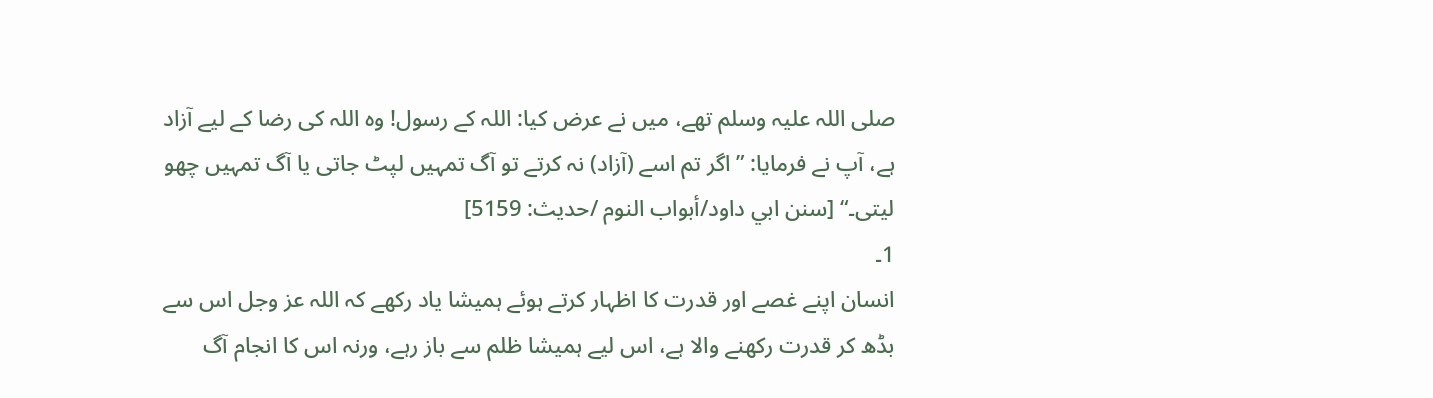صلی اللہ علیہ وسلم تھے، میں نے عرض کیا: اللہ کے رسول! وہ اللہ کی رضا کے لیے آزاد ہے، آپ نے فرمایا: ” اگر تم اسے (آزاد) نہ کرتے تو آگ تمہیں لپٹ جاتی یا آگ تمہیں چھو لیتی۔“ [سنن ابي داود/أبواب النوم /حدیث: 5159]
1۔
انسان اپنے غصے اور قدرت کا اظہار کرتے ہوئے ہمیشا یاد رکھے کہ اللہ عز وجل اس سے بڈھ کر قدرت رکھنے والا ہے، اس لیے ہمیشا ظلم سے باز رہے، ورنہ اس کا انجام آگ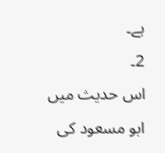ہے۔
2۔
اس حدیث میں ابو مسعود کی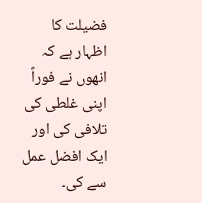فضیلت کا اظہار ہے کہ انھوں نے فوراً اپنی غلطی کی تلافی کی اور ایک افضل عمل سے کی۔